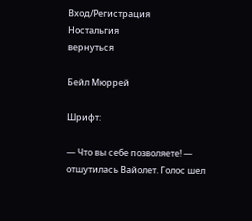Вход/Регистрация
Ностальгия
вернуться

Бейл Мюррей

Шрифт:

— Что вы себе позволяете! — отшутилась Вайолет. Голос шел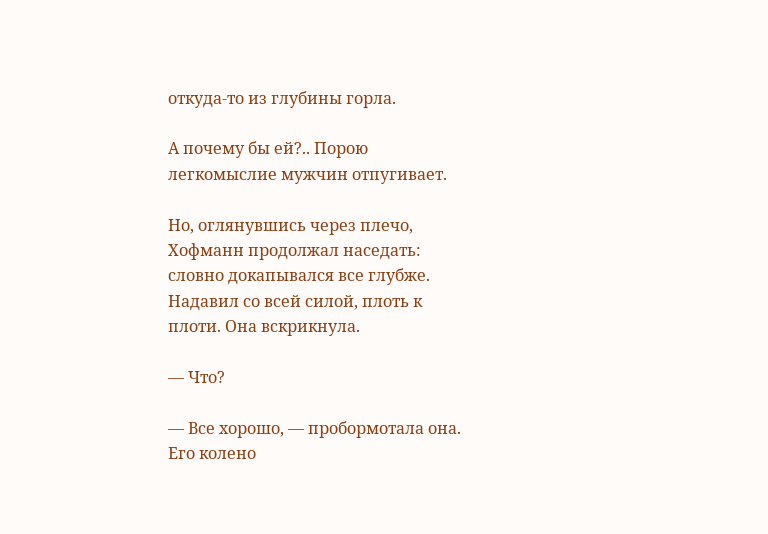откуда-то из глубины горла.

А почему бы ей?.. Порою легкомыслие мужчин отпугивает.

Но, оглянувшись через плечо, Хофманн продолжал наседать: словно докапывался все глубже. Надавил со всей силой, плоть к плоти. Она вскрикнула.

— Что?

— Все хорошо, — пробормотала она. Его колено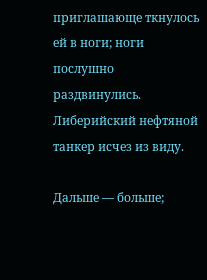приглашающе ткнулось ей в ноги; ноги послушно раздвинулись. Либерийский нефтяной танкер исчез из виду.

Дальше — больше;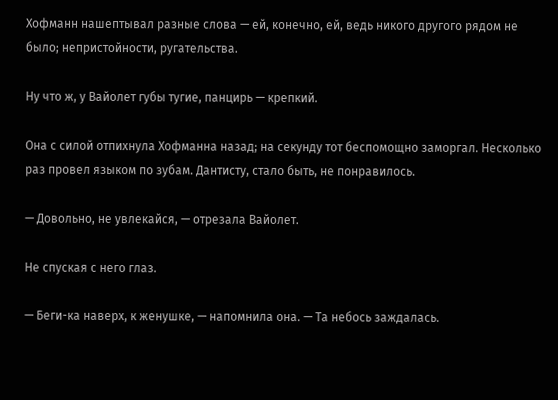Хофманн нашептывал разные слова — ей, конечно, ей, ведь никого другого рядом не было; непристойности, ругательства.

Ну что ж, у Вайолет губы тугие, панцирь — крепкий.

Она с силой отпихнула Хофманна назад; на секунду тот беспомощно заморгал. Несколько раз провел языком по зубам. Дантисту, стало быть, не понравилось.

— Довольно, не увлекайся, — отрезала Вайолет.

Не спуская с него глаз.

— Беги-ка наверх, к женушке, — напомнила она. — Та небось заждалась.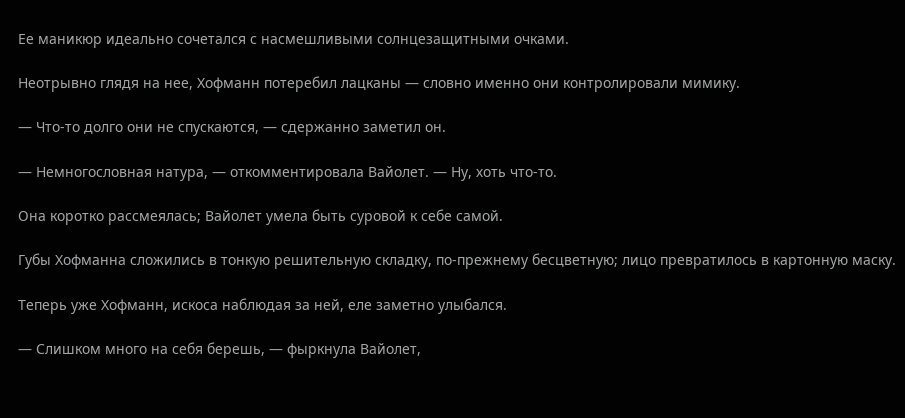Ее маникюр идеально сочетался с насмешливыми солнцезащитными очками.

Неотрывно глядя на нее, Хофманн потеребил лацканы — словно именно они контролировали мимику.

— Что-то долго они не спускаются, — сдержанно заметил он.

— Немногословная натура, — откомментировала Вайолет. — Ну, хоть что-то.

Она коротко рассмеялась; Вайолет умела быть суровой к себе самой.

Губы Хофманна сложились в тонкую решительную складку, по-прежнему бесцветную; лицо превратилось в картонную маску.

Теперь уже Хофманн, искоса наблюдая за ней, еле заметно улыбался.

— Слишком много на себя берешь, — фыркнула Вайолет,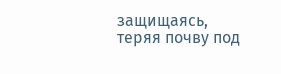защищаясь, теряя почву под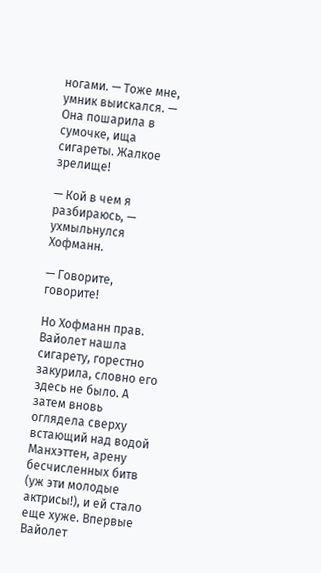ногами. — Тоже мне, умник выискался. — Она пошарила в сумочке, ища сигареты. Жалкое зрелище!

— Кой в чем я разбираюсь, — ухмыльнулся Хофманн.

— Говорите, говорите!

Но Хофманн прав. Вайолет нашла сигарету, горестно закурила, словно его здесь не было. А затем вновь оглядела сверху встающий над водой Манхэттен, арену бесчисленных битв (уж эти молодые актрисы!), и ей стало еще хуже. Впервые Вайолет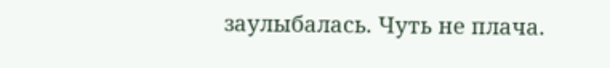заулыбалась. Чуть не плача.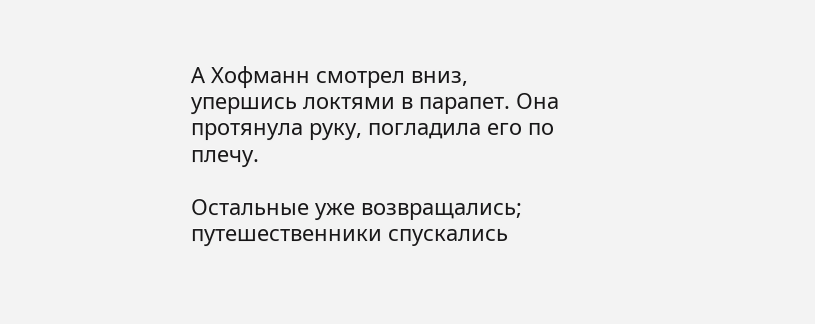А Хофманн смотрел вниз, упершись локтями в парапет. Она протянула руку, погладила его по плечу.

Остальные уже возвращались; путешественники спускались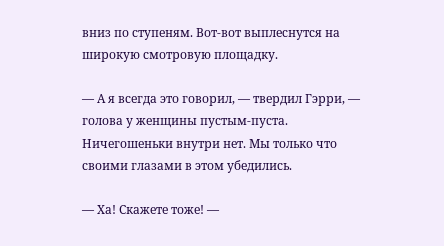вниз по ступеням. Вот-вот выплеснутся на широкую смотровую площадку.

— А я всегда это говорил, — твердил Гэрри, — голова у женщины пустым-пуста. Ничегошеньки внутри нет. Мы только что своими глазами в этом убедились.

— Ха! Скажете тоже! —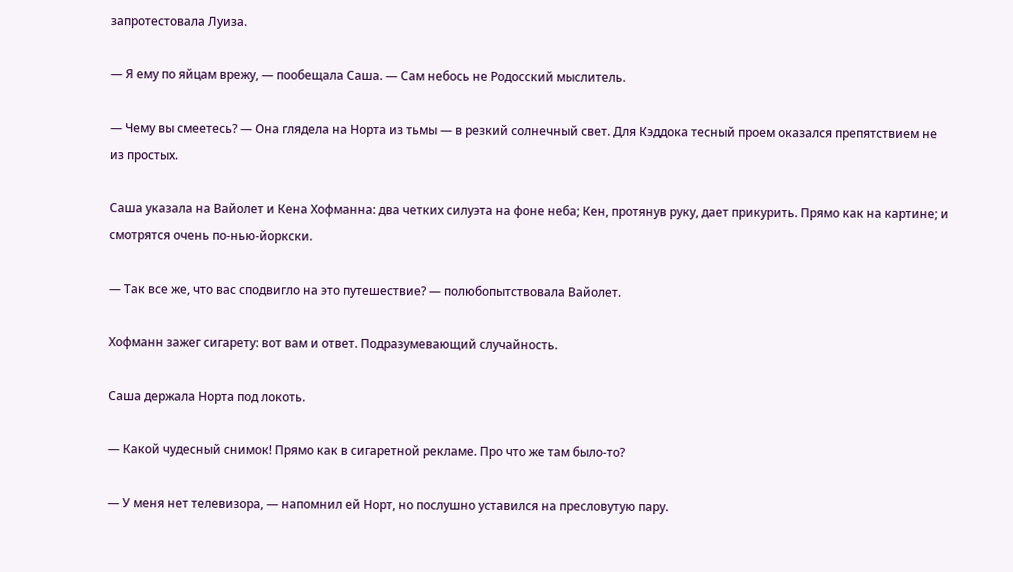запротестовала Луиза.

— Я ему по яйцам врежу, — пообещала Саша. — Сам небось не Родосский мыслитель.

— Чему вы смеетесь? — Она глядела на Норта из тьмы — в резкий солнечный свет. Для Кэддока тесный проем оказался препятствием не из простых.

Саша указала на Вайолет и Кена Хофманна: два четких силуэта на фоне неба; Кен, протянув руку, дает прикурить. Прямо как на картине; и смотрятся очень по-нью-йоркски.

— Так все же, что вас сподвигло на это путешествие? — полюбопытствовала Вайолет.

Хофманн зажег сигарету: вот вам и ответ. Подразумевающий случайность.

Саша держала Норта под локоть.

— Какой чудесный снимок! Прямо как в сигаретной рекламе. Про что же там было-то?

— У меня нет телевизора, — напомнил ей Норт, но послушно уставился на пресловутую пару.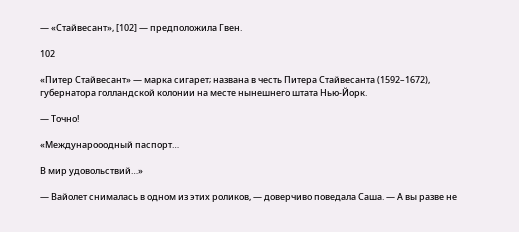— «Стайвесант», [102] — предположила Гвен.

102

«Питер Стайвесант» — марка сигарет; названа в честь Питера Стайвесанта (1592–1672), губернатора голландской колонии на месте нынешнего штата Нью-Йорк.

— Точно!

«Междунарооодный паспорт…

В мир удовольствий…»

— Вайолет снималась в одном из этих роликов, — доверчиво поведала Саша. — А вы разве не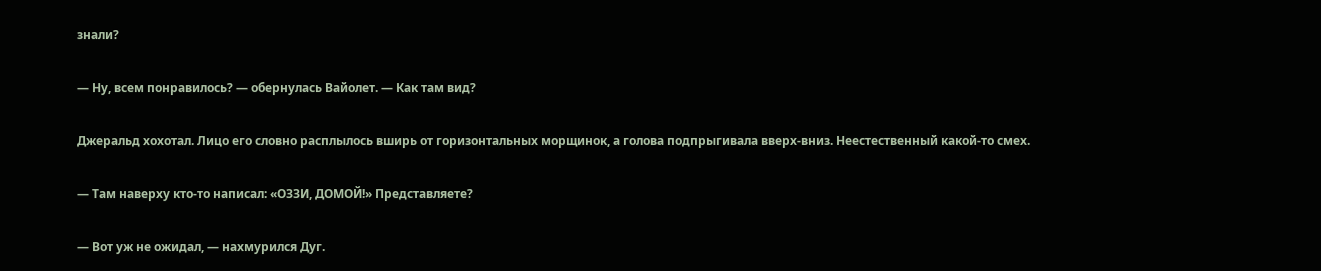знали?

— Ну, всем понравилось? — обернулась Вайолет. — Как там вид?

Джеральд хохотал. Лицо его словно расплылось вширь от горизонтальных морщинок, а голова подпрыгивала вверх-вниз. Неестественный какой-то смех.

— Там наверху кто-то написал: «ОЗЗИ, ДОМОЙ!» Представляете?

— Вот уж не ожидал, — нахмурился Дуг.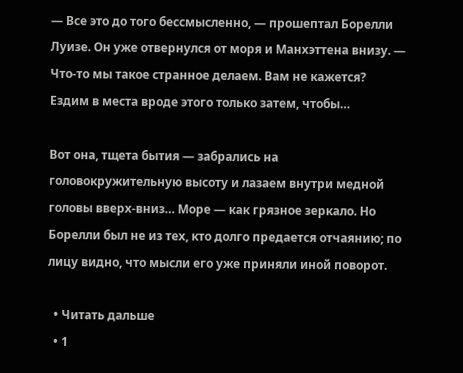— Все это до того бессмысленно, — прошептал Борелли Луизе. Он уже отвернулся от моря и Манхэттена внизу. — Что-то мы такое странное делаем. Вам не кажется? Ездим в места вроде этого только затем, чтобы…

Вот она, тщета бытия — забрались на головокружительную высоту и лазаем внутри медной головы вверх-вниз… Море — как грязное зеркало. Но Борелли был не из тех, кто долго предается отчаянию; по лицу видно, что мысли его уже приняли иной поворот.

  • Читать дальше
  • 1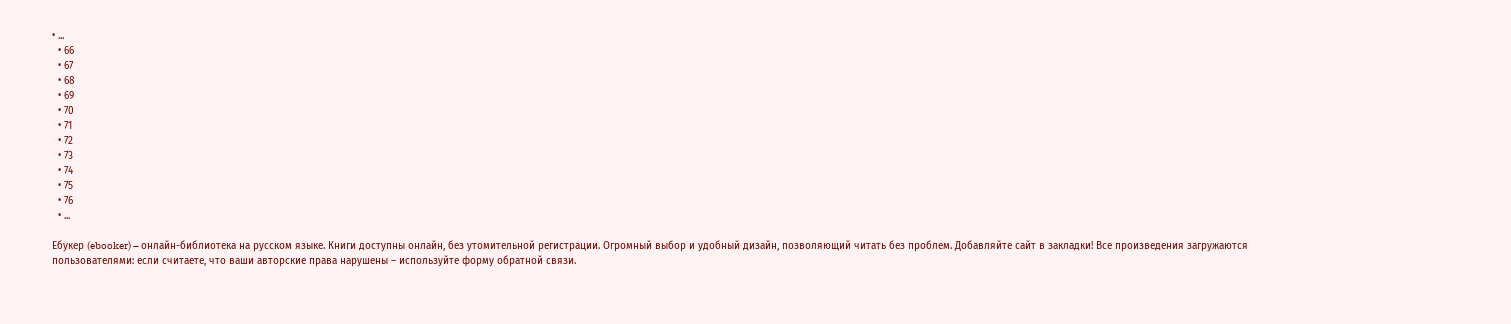• ...
  • 66
  • 67
  • 68
  • 69
  • 70
  • 71
  • 72
  • 73
  • 74
  • 75
  • 76
  • ...

Ебукер (ebooker) – онлайн-библиотека на русском языке. Книги доступны онлайн, без утомительной регистрации. Огромный выбор и удобный дизайн, позволяющий читать без проблем. Добавляйте сайт в закладки! Все произведения загружаются пользователями: если считаете, что ваши авторские права нарушены – используйте форму обратной связи.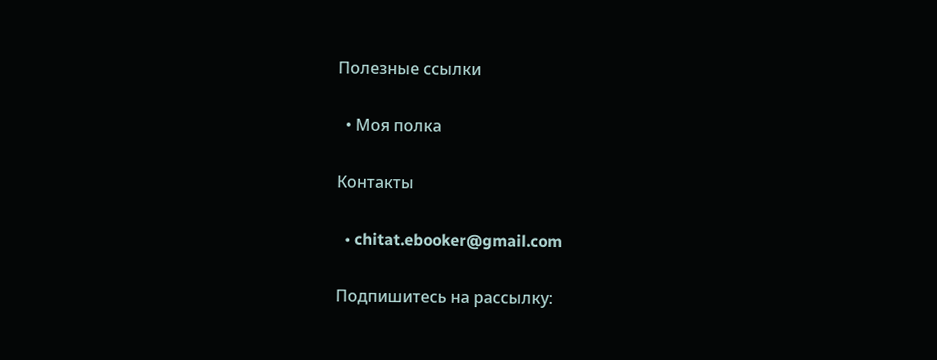Полезные ссылки

  • Моя полка

Контакты

  • chitat.ebooker@gmail.com

Подпишитесь на рассылку: